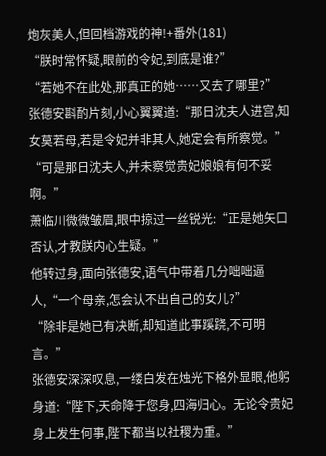炮灰美人,但回档游戏的神!+番外(181)
“朕时常怀疑,眼前的令妃,到底是谁?”
“若她不在此处,那真正的她……又去了哪里?”
张德安斟酌片刻,小心翼翼道:“那日沈夫人进宫,知女莫若母,若是令妃并非其人,她定会有所察觉。”
“可是那日沈夫人,并未察觉贵妃娘娘有何不妥啊。”
萧临川微微皱眉,眼中掠过一丝锐光:“正是她矢口否认,才教朕内心生疑。”
他转过身,面向张德安,语气中带着几分咄咄逼人,“一个母亲,怎会认不出自己的女儿?”
“除非是她已有决断,却知道此事蹊跷,不可明言。”
张德安深深叹息,一缕白发在烛光下格外显眼,他躬身道:“陛下,天命降于您身,四海归心。无论令贵妃身上发生何事,陛下都当以社稷为重。”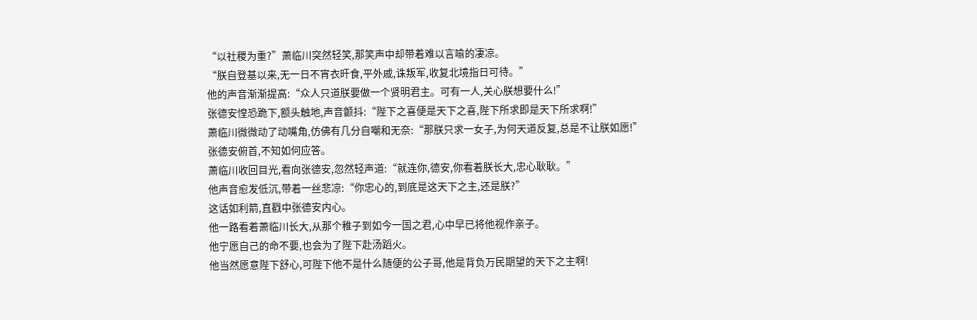“以社稷为重?”萧临川突然轻笑,那笑声中却带着难以言喻的凄凉。
“朕自登基以来,无一日不宵衣旰食,平外戚,诛叛军,收复北境指日可待。”
他的声音渐渐提高:“众人只道朕要做一个贤明君主。可有一人,关心朕想要什么!”
张德安惶恐跪下,额头触地,声音颤抖:“陛下之喜便是天下之喜,陛下所求即是天下所求啊!”
萧临川微微动了动嘴角,仿佛有几分自嘲和无奈:“那朕只求一女子,为何天道反复,总是不让朕如愿!”
张德安俯首,不知如何应答。
萧临川收回目光,看向张德安,忽然轻声道:“就连你,德安,你看着朕长大,忠心耿耿。”
他声音愈发低沉,带着一丝悲凉:“你忠心的,到底是这天下之主,还是朕?”
这话如利箭,直戳中张德安内心。
他一路看着萧临川长大,从那个稚子到如今一国之君,心中早已将他视作亲子。
他宁愿自己的命不要,也会为了陛下赴汤蹈火。
他当然愿意陛下舒心,可陛下他不是什么随便的公子哥,他是背负万民期望的天下之主啊!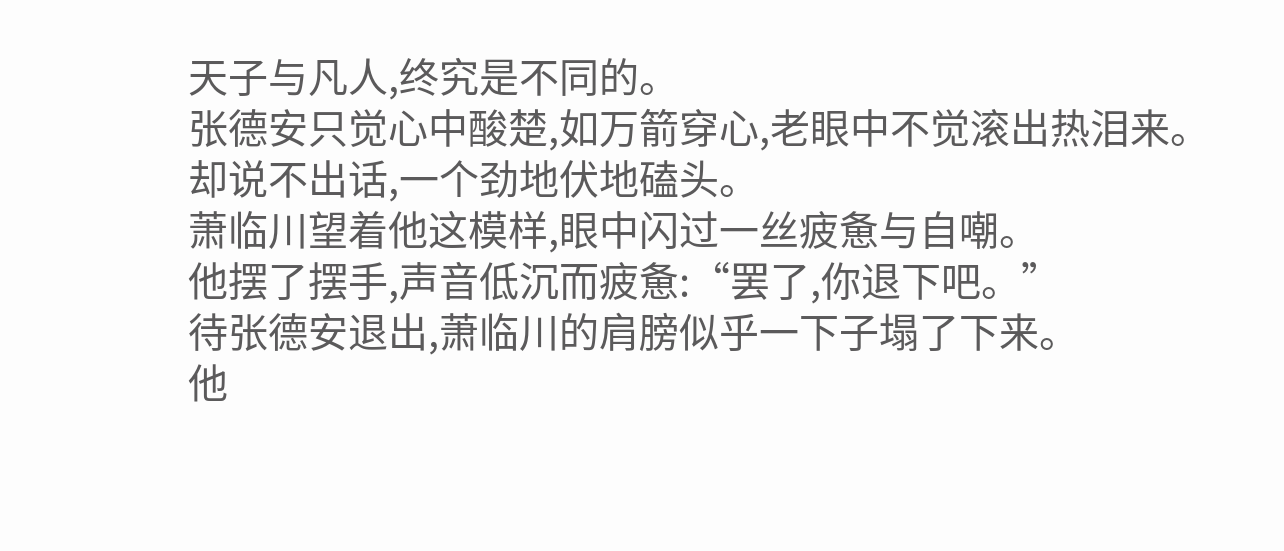天子与凡人,终究是不同的。
张德安只觉心中酸楚,如万箭穿心,老眼中不觉滚出热泪来。
却说不出话,一个劲地伏地磕头。
萧临川望着他这模样,眼中闪过一丝疲惫与自嘲。
他摆了摆手,声音低沉而疲惫:“罢了,你退下吧。”
待张德安退出,萧临川的肩膀似乎一下子塌了下来。
他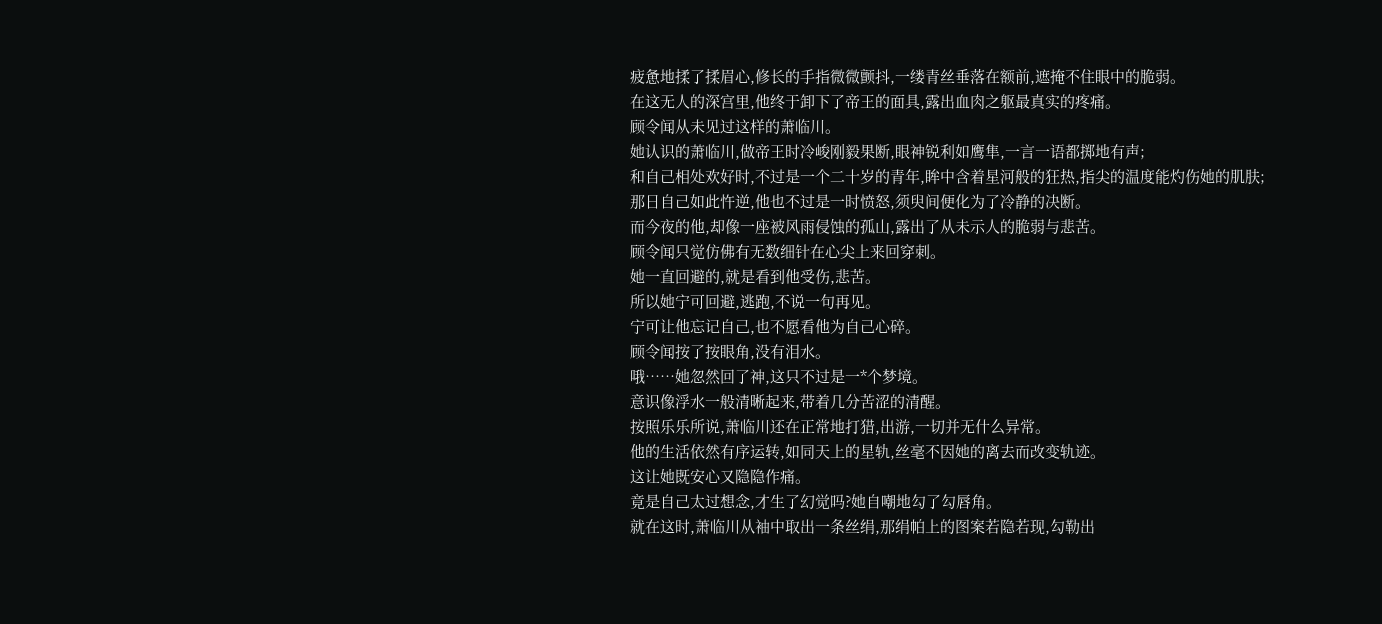疲惫地揉了揉眉心,修长的手指微微颤抖,一缕青丝垂落在额前,遮掩不住眼中的脆弱。
在这无人的深宫里,他终于卸下了帝王的面具,露出血肉之躯最真实的疼痛。
顾令闻从未见过这样的萧临川。
她认识的萧临川,做帝王时冷峻刚毅果断,眼神锐利如鹰隼,一言一语都掷地有声;
和自己相处欢好时,不过是一个二十岁的青年,眸中含着星河般的狂热,指尖的温度能灼伤她的肌肤;
那日自己如此忤逆,他也不过是一时愤怒,须臾间便化为了冷静的决断。
而今夜的他,却像一座被风雨侵蚀的孤山,露出了从未示人的脆弱与悲苦。
顾令闻只觉仿佛有无数细针在心尖上来回穿刺。
她一直回避的,就是看到他受伤,悲苦。
所以她宁可回避,逃跑,不说一句再见。
宁可让他忘记自己,也不愿看他为自己心碎。
顾令闻按了按眼角,没有泪水。
哦……她忽然回了神,这只不过是一*个梦境。
意识像浮水一般清晰起来,带着几分苦涩的清醒。
按照乐乐所说,萧临川还在正常地打猎,出游,一切并无什么异常。
他的生活依然有序运转,如同天上的星轨,丝毫不因她的离去而改变轨迹。
这让她既安心又隐隐作痛。
竟是自己太过想念,才生了幻觉吗?她自嘲地勾了勾唇角。
就在这时,萧临川从袖中取出一条丝绢,那绢帕上的图案若隐若现,勾勒出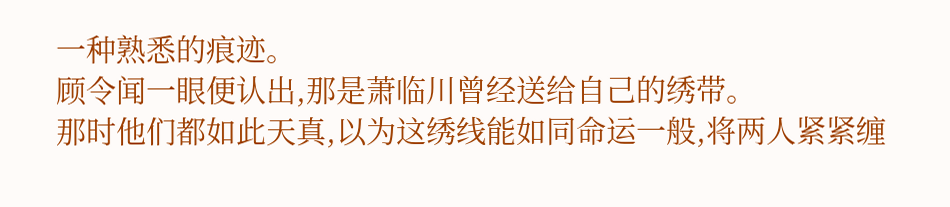一种熟悉的痕迹。
顾令闻一眼便认出,那是萧临川曾经送给自己的绣带。
那时他们都如此天真,以为这绣线能如同命运一般,将两人紧紧缠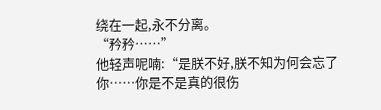绕在一起,永不分离。
“矜矜……”
他轻声呢喃:“是朕不好,朕不知为何会忘了你……你是不是真的很伤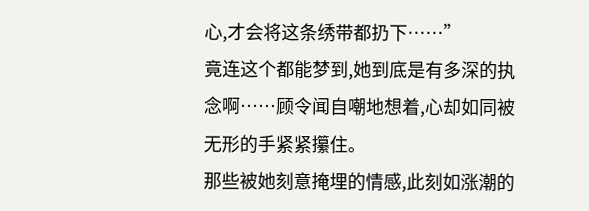心,才会将这条绣带都扔下……”
竟连这个都能梦到,她到底是有多深的执念啊……顾令闻自嘲地想着,心却如同被无形的手紧紧攥住。
那些被她刻意掩埋的情感,此刻如涨潮的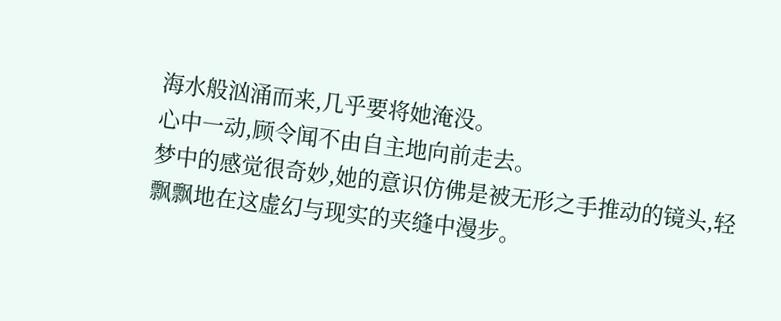海水般汹涌而来,几乎要将她淹没。
心中一动,顾令闻不由自主地向前走去。
梦中的感觉很奇妙,她的意识仿佛是被无形之手推动的镜头,轻飘飘地在这虚幻与现实的夹缝中漫步。